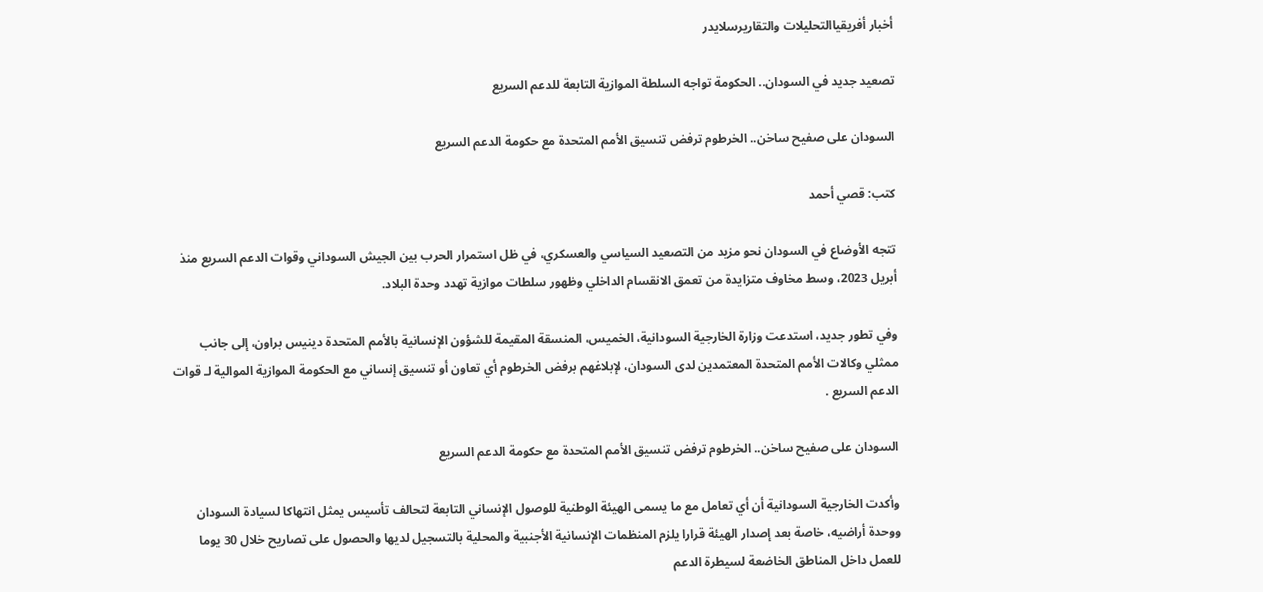أخبار أفريقياالتحليلات والتقاريرسلايدر

تصعيد جديد في السودان.. الحكومة تواجه السلطة الموازية التابعة للدعم السريع

السودان على صفيح ساخن.. الخرطوم ترفض تنسيق الأمم المتحدة مع حكومة الدعم السريع

كتب: قصي أحمد

تتجه الأوضاع في السودان نحو مزيد من التصعيد السياسي والعسكري، في ظل استمرار الحرب بين الجيش السوداني وقوات الدعم السريع منذ أبريل 2023، وسط مخاوف متزايدة من تعمق الانقسام الداخلي وظهور سلطات موازية تهدد وحدة البلاد.

وفي تطور جديد، استدعت وزارة الخارجية السودانية، الخميس، المنسقة المقيمة للشؤون الإنسانية بالأمم المتحدة دينيس براون، إلى جانب ممثلي وكالات الأمم المتحدة المعتمدين لدى السودان، لإبلاغهم برفض الخرطوم أي تعاون أو تنسيق إنساني مع الحكومة الموازية الموالية لـ قوات الدعم السريع .

السودان على صفيح ساخن.. الخرطوم ترفض تنسيق الأمم المتحدة مع حكومة الدعم السريع

وأكدت الخارجية السودانية أن أي تعامل مع ما يسمى الهيئة الوطنية للوصول الإنساني التابعة لتحالف تأسيس يمثل انتهاكا لسيادة السودان ووحدة أراضيه، خاصة بعد إصدار الهيئة قرارا يلزم المنظمات الإنسانية الأجنبية والمحلية بالتسجيل لديها والحصول على تصاريح خلال 30 يوما للعمل داخل المناطق الخاضعة لسيطرة الدعم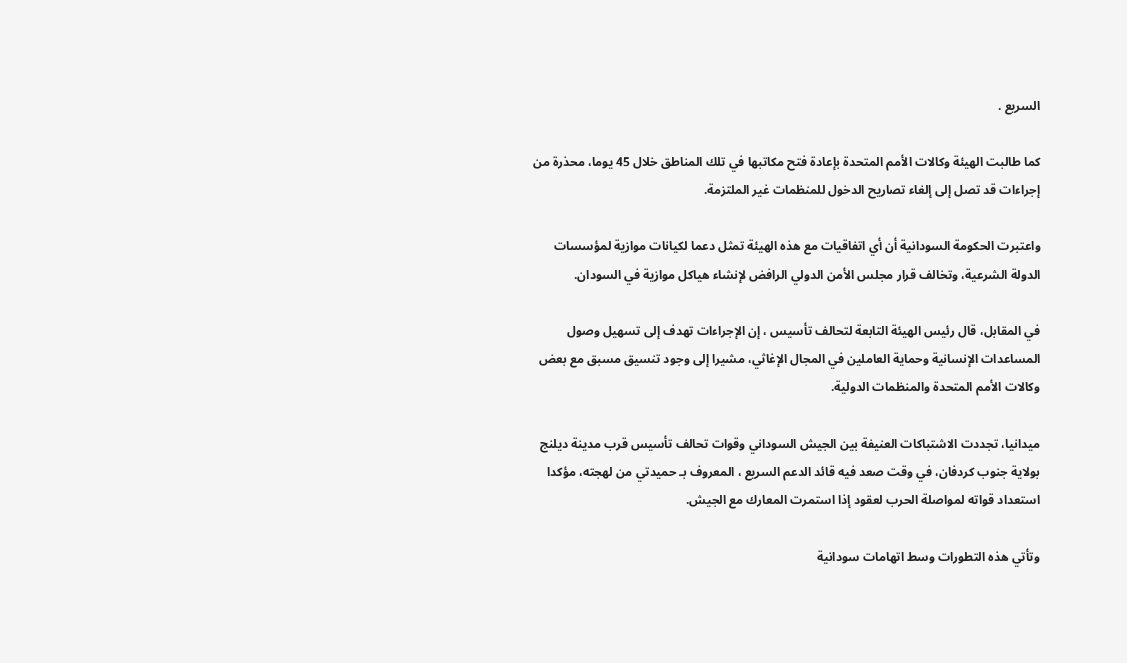السريع .

كما طالبت الهيئة وكالات الأمم المتحدة بإعادة فتح مكاتبها في تلك المناطق خلال 45 يوما، محذرة من إجراءات قد تصل إلى إلغاء تصاريح الدخول للمنظمات غير الملتزمة.

واعتبرت الحكومة السودانية أن أي اتفاقيات مع هذه الهيئة تمثل دعما لكيانات موازية لمؤسسات الدولة الشرعية، وتخالف قرار مجلس الأمن الدولي الرافض لإنشاء هياكل موازية في السودان.

في المقابل، قال رئيس الهيئة التابعة لتحالف تأسيس ، إن الإجراءات تهدف إلى تسهيل وصول المساعدات الإنسانية وحماية العاملين في المجال الإغاثي، مشيرا إلى وجود تنسيق مسبق مع بعض وكالات الأمم المتحدة والمنظمات الدولية.

ميدانيا، تجددت الاشتباكات العنيفة بين الجيش السوداني وقوات تحالف تأسيس قرب مدينة ديلنج بولاية جنوب كردفان، في وقت صعد فيه قائد الدعم السريع ، المعروف بـ حميدتي من لهجته، مؤكدا استعداد قواته لمواصلة الحرب لعقود إذا استمرت المعارك مع الجيش.

وتأتي هذه التطورات وسط اتهامات سودانية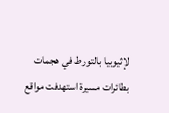لإثيوبيا بالتورط في هجمات بطائرات مسيرة استهدفت مواقع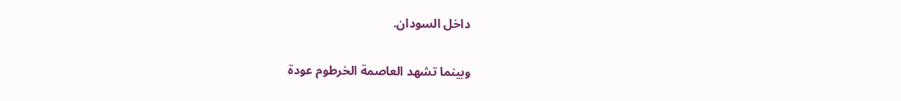داخل السودان.

وبينما تشهد العاصمة الخرطوم عودة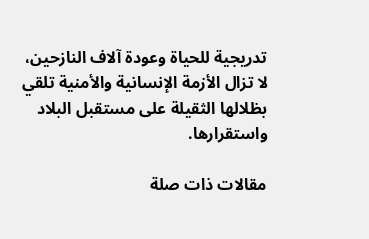تدريجية للحياة وعودة آلاف النازحين، لا تزال الأزمة الإنسانية والأمنية تلقي بظلالها الثقيلة على مستقبل البلاد واستقرارها.

مقالات ذات صلة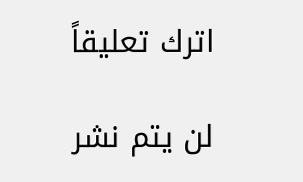اترك تعليقاً

لن يتم نشر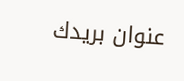عنوان بريدك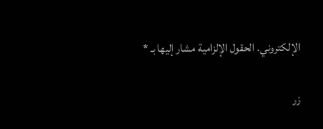الإلكتروني. الحقول الإلزامية مشار إليها بـ *

زر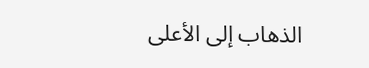الذهاب إلى الأعلى